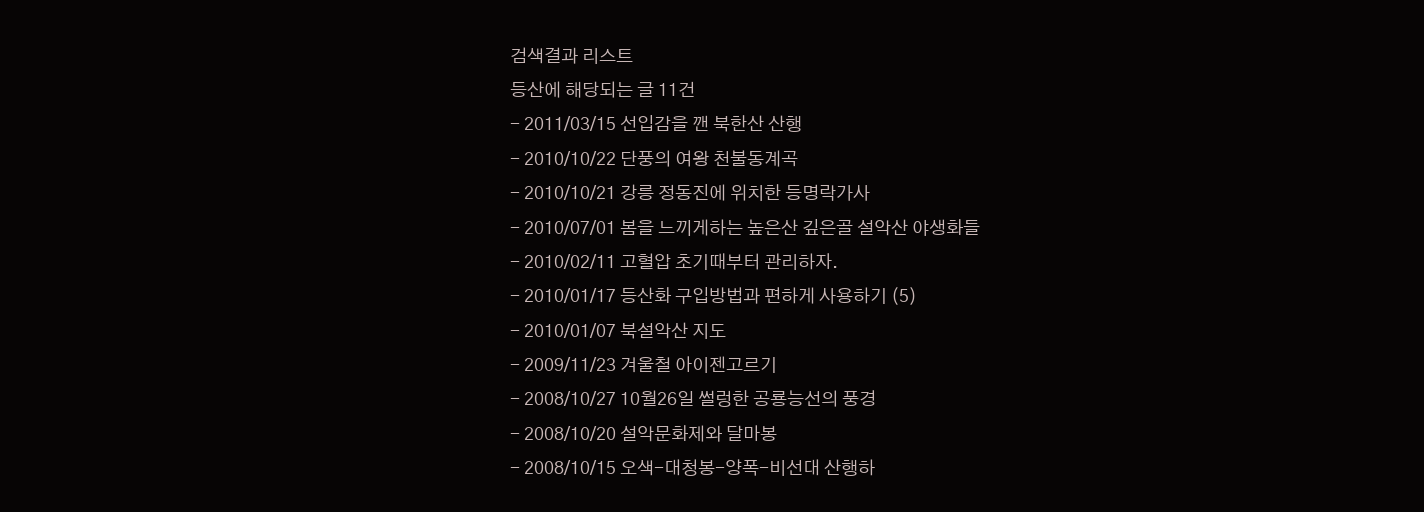검색결과 리스트
등산에 해당되는 글 11건
- 2011/03/15 선입감을 깬 북한산 산행
- 2010/10/22 단풍의 여왕 천불동계곡
- 2010/10/21 강릉 정동진에 위치한 등명락가사
- 2010/07/01 봄을 느끼게하는 높은산 깊은골 설악산 야생화들
- 2010/02/11 고혈압 초기때부터 관리하자.
- 2010/01/17 등산화 구입방법과 편하게 사용하기 (5)
- 2010/01/07 북설악산 지도
- 2009/11/23 겨울철 아이젠고르기
- 2008/10/27 10월26일 썰렁한 공룡능선의 풍경
- 2008/10/20 설악문화제와 달마봉
- 2008/10/15 오색-대청봉-양폭-비선대 산행하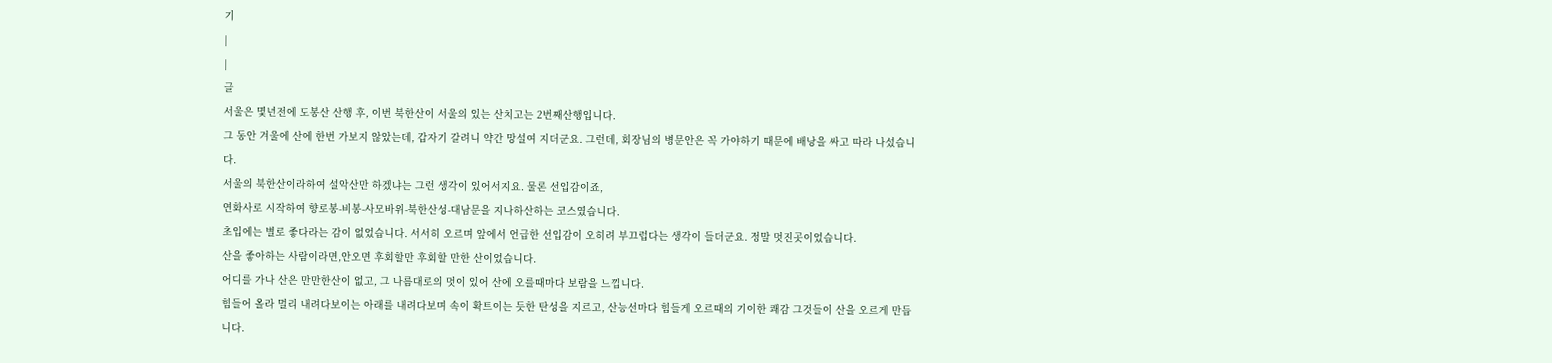기
|
|
글
서울은 몇년전에 도봉산 산행 후, 이번 북한산이 서울의 있는 산치고는 2번째산행입니다.
그 동안 겨울에 산에 한번 가보지 않았는데, 갑자기 갈려니 약간 망설여 지더군요. 그런데, 회장님의 병문안은 꼭 가야하기 때문에 배낭을 싸고 따라 나섰습니다.
서울의 북한산이라하여 설악산만 하겠냐는 그런 생각이 있어서지요. 물론 선입감이죠,
연화사로 시작하여 향로봉-비봉-사모바위-북한산성-대남문을 지나하산하는 코스였습니다.
초입에는 별로 좋다라는 감이 없었습니다. 서서히 오르며 앞에서 언급한 선입감이 오히려 부끄럽다는 생각이 들더군요. 정말 멋진곳이었습니다.
산을 좋아하는 사람이라면,안오면 후회할만 후회할 만한 산이었습니다.
어디를 가나 산은 만만한산이 없고, 그 나름대로의 멋이 있어 산에 오를때마다 보람을 느낍니다.
힘들어 올라 멀리 내려다보이는 아래를 내려다보며 속이 확트이는 듯한 탄성을 지르고, 산능선마다 힘들게 오르때의 기이한 쾌감 그것들이 산을 오르게 만듭니다.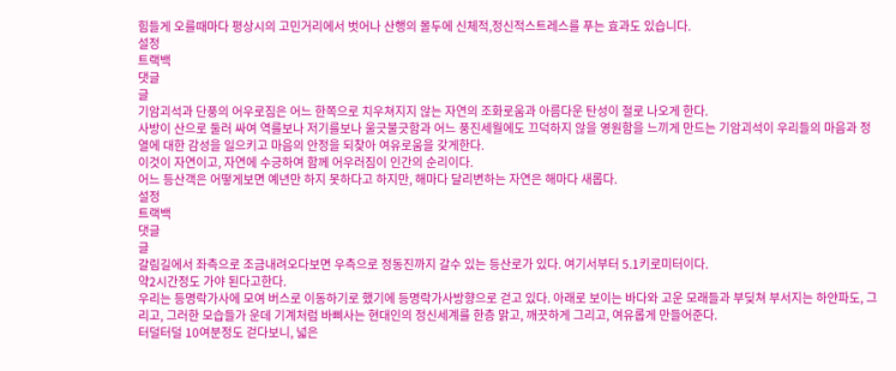힘들게 오를때마다 평상시의 고민거리에서 벗어나 산행의 몰두에 신체적,정신적스트레스를 푸는 효과도 있습니다.
설정
트랙백
댓글
글
기암괴석과 단풍의 어우로짐은 어느 한쪽으로 치우쳐지지 않는 자연의 조화로움과 아름다운 탄성이 절로 나오게 한다.
사방이 산으로 둘러 싸여 역를보나 저기를보나 울긋불긋함과 어느 풍진세월에도 끄덕하지 않을 영원함을 느끼게 만드는 기암괴석이 우리들의 마음과 정열에 대한 감성을 일으키고 마음의 안정을 되찾아 여유로움을 갖게한다.
이것이 자연이고, 자연에 수긍하여 함께 어우러짐이 인간의 순리이다.
어느 등산객은 어떻게보면 예년만 하지 못하다고 하지만, 해마다 달리변하는 자연은 해마다 새롭다.
설정
트랙백
댓글
글
갈림길에서 좌측으로 조금내려오다보면 우측으로 정동진까지 갈수 있는 등산로가 있다. 여기서부터 5.1키로미터이다.
약2시간정도 가야 된다고한다.
우리는 등명락가사에 모여 버스로 이동하기로 했기에 등명락가사방향으로 걷고 있다. 아래로 보이는 바다와 고운 모래들과 부딪쳐 부서지는 하얀파도, 그리고, 그러한 모습들가 운데 기계처럼 바삐사는 현대인의 정신세계를 한층 맑고, 깨끗하게 그리고, 여유롭게 만들어준다.
터덜터덜 10여분정도 걷다보니, 넓은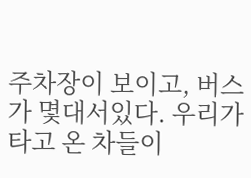주차장이 보이고, 버스가 몇대서있다. 우리가 타고 온 차들이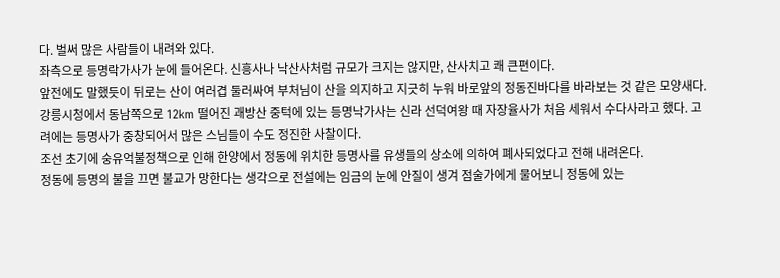다. 벌써 많은 사람들이 내려와 있다.
좌측으로 등명락가사가 눈에 들어온다. 신흥사나 낙산사처럼 규모가 크지는 않지만, 산사치고 쾌 큰편이다.
앞전에도 말했듯이 뒤로는 산이 여러겹 둘러싸여 부처님이 산을 의지하고 지긋히 누워 바로앞의 정동진바다를 바라보는 것 같은 모양새다.
강릉시청에서 동남쪽으로 12km 떨어진 괘방산 중턱에 있는 등명낙가사는 신라 선덕여왕 때 자장율사가 처음 세워서 수다사라고 했다. 고려에는 등명사가 중창되어서 많은 스님들이 수도 정진한 사찰이다.
조선 초기에 숭유억불정책으로 인해 한양에서 정동에 위치한 등명사를 유생들의 상소에 의하여 폐사되었다고 전해 내려온다.
정동에 등명의 불을 끄면 불교가 망한다는 생각으로 전설에는 임금의 눈에 안질이 생겨 점술가에게 물어보니 정동에 있는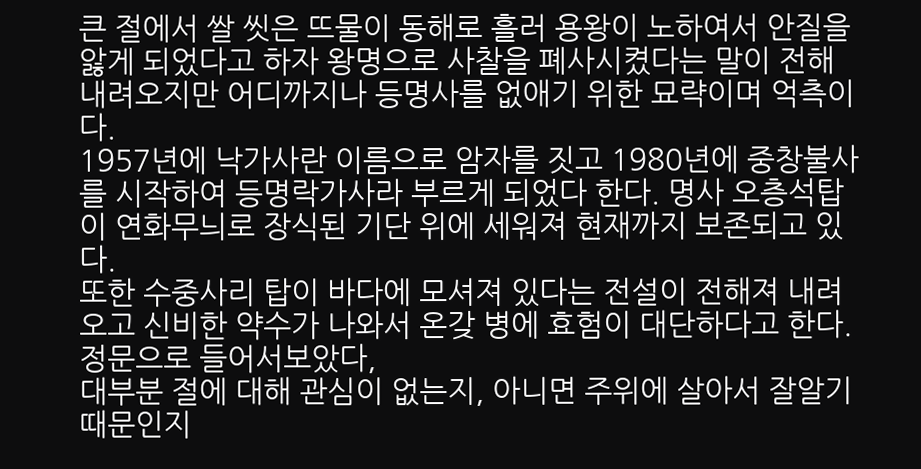큰 절에서 쌀 씻은 뜨물이 동해로 흘러 용왕이 노하여서 안질을 앓게 되었다고 하자 왕명으로 사찰을 폐사시켰다는 말이 전해 내려오지만 어디까지나 등명사를 없애기 위한 묘략이며 억측이다.
1957년에 낙가사란 이름으로 암자를 짓고 1980년에 중창불사를 시작하여 등명락가사라 부르게 되었다 한다. 명사 오층석탑이 연화무늬로 장식된 기단 위에 세워져 현재까지 보존되고 있다.
또한 수중사리 탑이 바다에 모셔져 있다는 전설이 전해져 내려오고 신비한 약수가 나와서 온갖 병에 효험이 대단하다고 한다.
정문으로 들어서보았다,
대부분 절에 대해 관심이 없는지, 아니면 주위에 살아서 잘알기 때문인지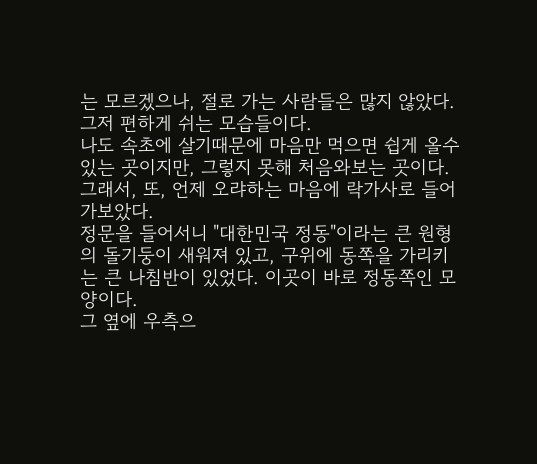는 모르겠으나, 절로 가는 사람들은 많지 않았다.
그저 편하게 쉬는 모습들이다.
나도 속초에 살기때문에 마음만 먹으면 쉽게 올수 있는 곳이지만, 그렇지 못해 처음와보는 곳이다. 그래서, 또, 언제 오랴하는 마음에 락가사로 들어가보았다.
정문을 들어서니 "대한민국 정동"이라는 큰 원형의 돌기둥이 새워져 있고, 구위에 동쪽을 가리키는 큰 나침반이 있었다. 이곳이 바로 정동쪽인 모양이다.
그 옆에 우측으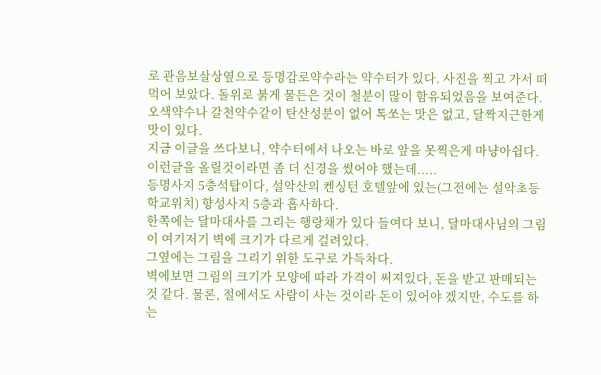로 관음보살상옆으로 등명감로약수라는 약수터가 있다. 사진을 찍고 가서 떠먹어 보았다. 돌위로 붉게 물든은 것이 철분이 많이 함유되었음을 보여준다.
오색약수나 갈천약수같이 탄산성분이 없어 톡쏘는 맛은 없고, 달짝지근한게 맛이 있다.
지금 이글을 쓰다보니, 약수터에서 나오는 바로 앞을 못찍은게 마냥아쉽다. 이런글을 올릴것이라면 좀 더 신경을 썼어야 했는데.....
등명사지 5층석탑이다, 설악산의 켄싱턴 호텔앞에 있는(그전에는 설악초등학교위치) 향성사지 5층과 흡사하다.
한쪽에는 달마대사를 그리는 행랑채가 있다 들여다 보니, 달마대사님의 그림이 여기저기 벽에 크기가 다르게 걸려있다.
그옆에는 그림을 그리기 위한 도구로 가득차다.
벽에보면 그림의 크기가 모양에 따라 가격이 써져있다, 돈을 받고 판매되는 것 같다. 물론, 절에서도 사람이 사는 것이라 돈이 있어야 겠지만, 수도를 하는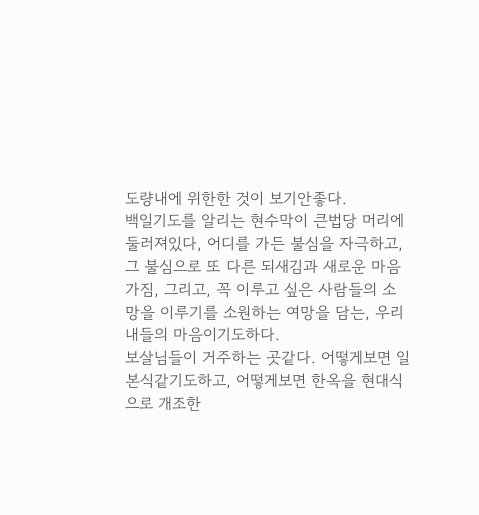도량내에 위한한 것이 보기안좋다.
백일기도를 알리는 현수막이 큰법당 머리에 둘러져있다, 어디를 가든 불심을 자극하고, 그 불심으로 또 다른 되새김과 새로운 마음가짐, 그리고, 꼭 이루고 싶은 사람들의 소망을 이루기를 소원하는 여망을 담는, 우리내들의 마음이기도하다.
보살님들이 거주하는 곳같다. 어떻게보면 일본식같기도하고, 어떻게보면 한옥을 현대식으로 개조한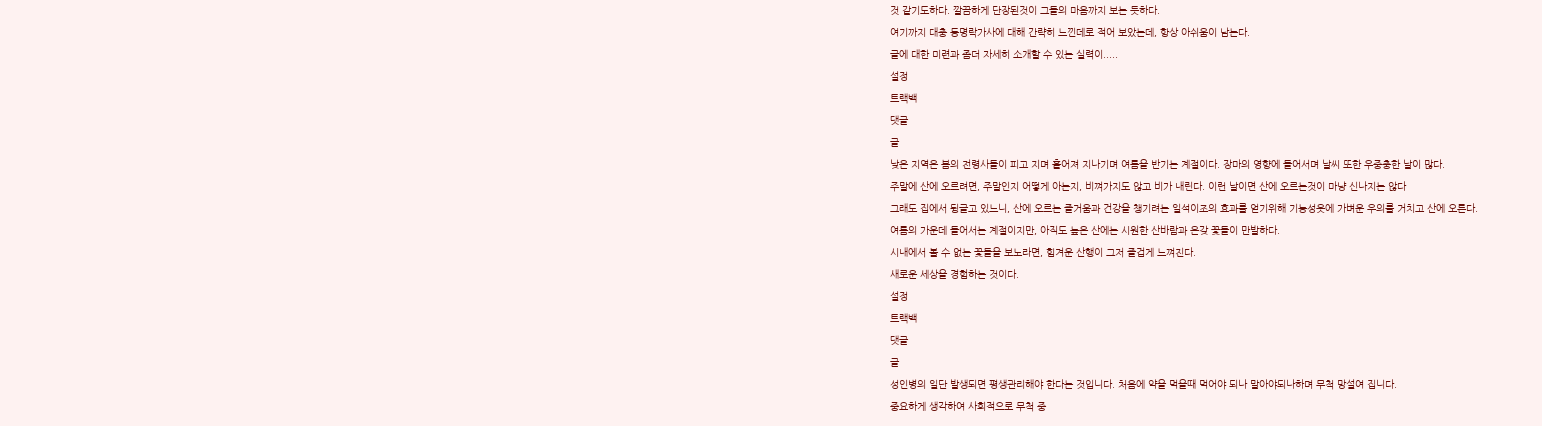것 같기도하다. 깔끔하게 단장된것이 그들의 마음까지 보는 듯하다.
여기까지 대충 등명락가사에 대해 간략히 느낀데로 적어 보았는데, 항상 아쉬움이 남는다.
글에 대한 미련과 좀더 자세히 소개할 수 있는 실력이.....
설정
트랙백
댓글
글
낮은 지역은 봄의 전령사들이 피고 지며 흩어져 지나기며 여름을 반기는 계절이다. 장마의 영향에 들어서며 날씨 또한 우중충한 날이 많다.
주말에 산에 오르려면, 주말인지 어떻게 아는지, 비껴가지도 않고 비가 내린다. 이런 날이면 산에 오르는것이 마냥 신나지는 않다
그래도 집에서 뒹글고 있느니, 산에 오르는 즐거움과 건강을 챙기려는 일석이조의 효과를 얻기위해 기능성옷에 가벼운 우의를 거치고 산에 오른다.
여름의 가운데 들어서는 계절이지만, 아직도 높은 산에는 시원한 산바람과 온갖 꽃들이 만발하다.
시내에서 볼 수 없는 꽃들을 보노라면, 힘겨운 산행이 그저 즐겁게 느껴진다.
새로운 세상을 경험하는 것이다.
설정
트랙백
댓글
글
성인병의 일단 발생되면 평생관리해야 한다는 것입니다. 처음에 약을 먹을때 먹어야 되나 말아야되나하며 무척 망설여 집니다.
중요하게 생각하여 사회적으로 무척 중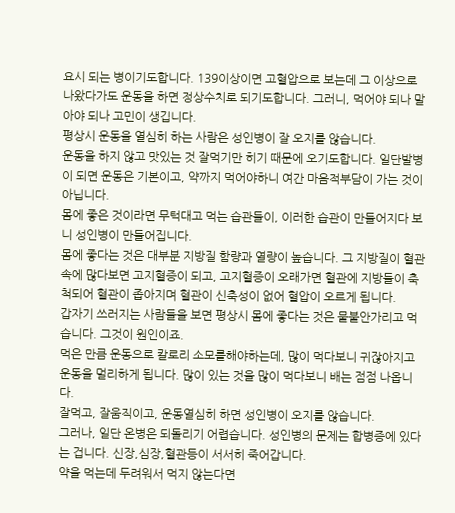요시 되는 병이기도합니다. 139이상이면 고혈압으로 보는데 그 이상으로 나왔다가도 운동을 하면 정상수치로 되기도합니다. 그러니, 먹어야 되나 말아야 되나 고민이 생깁니다.
평상시 운동을 열심히 하는 사람은 성인병이 잘 오지를 않습니다.
운동을 하지 않고 맛있는 것 잘먹기만 히기 때문에 오기도합니다. 일단발병이 되면 운동은 기본이고, 약까지 먹어야하니 여간 마음적부담이 가는 것이 아닙니다.
몸에 좋은 것이라면 무턱대고 먹는 습관들이, 이러한 습관이 만들어지다 보니 성인병이 만들어집니다.
몸에 좋다는 것은 대부분 지방질 함량과 열량이 높습니다. 그 지방질이 혈관속에 많다보면 고지혈증이 되고, 고지혈증이 오래가면 혈관에 지방들이 축척되어 혈관이 좁아지며 혈관이 신축성이 없어 혈압이 오르게 됩니다.
갑자기 쓰러지는 사람들을 보면 평상시 몸에 좋다는 것은 물불안가리고 먹습니다. 그것이 원인이죠.
먹은 만큼 운동으로 칼로리 소모를해야하는데, 많이 먹다보니 귀잖아지고 운동을 멀리하게 됩니다. 많이 있는 것을 많이 먹다보니 배는 점점 나옵니다.
잘먹고, 잘움직이고, 운동열심히 하면 성인병이 오지를 않습니다.
그러나, 일단 온병은 되돌리기 어렵습니다. 성인병의 문제는 합병증에 있다는 겁니다. 신장,심장,혈관등이 서서히 죽어갑니다.
약을 먹는데 두려워서 먹지 않는다면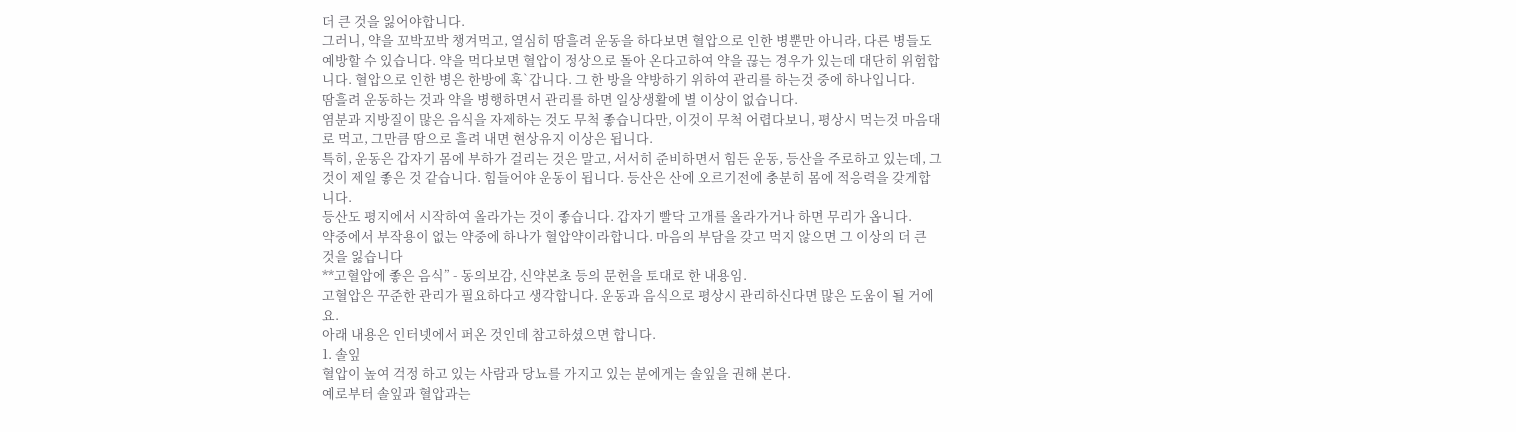더 큰 것을 잃어야합니다.
그러니, 약을 꼬박꼬박 챙겨먹고, 열심히 땀흘려 운동을 하다보면 혈압으로 인한 병뿐만 아니라, 다른 병들도 예방할 수 있습니다. 약을 먹다보면 혈압이 정상으로 돌아 온다고하여 약을 끊는 경우가 있는데 대단히 위험합니다. 혈압으로 인한 병은 한방에 훅`갑니다. 그 한 방을 약방하기 위하여 관리를 하는것 중에 하나입니다.
땀흘려 운동하는 것과 약을 병행하면서 관리를 하면 일상생활에 별 이상이 없습니다.
염분과 지방질이 많은 음식을 자제하는 것도 무척 좋습니다만, 이것이 무척 어렵다보니, 평상시 먹는것 마음대로 먹고, 그만큼 땀으로 흘려 내면 현상유지 이상은 됩니다.
특히, 운동은 갑자기 몸에 부하가 걸리는 것은 말고, 서서히 준비하면서 힘든 운동, 등산을 주로하고 있는데, 그것이 제일 좋은 것 같습니다. 힘들어야 운동이 됩니다. 등산은 산에 오르기전에 충분히 몸에 적응력을 갖게합니다.
등산도 평지에서 시작하여 올라가는 것이 좋습니다. 갑자기 빨닥 고개를 올라가거나 하면 무리가 옵니다.
약중에서 부작용이 없는 약중에 하나가 혈압약이라합니다. 마음의 부담을 갖고 먹지 않으면 그 이상의 더 큰 것을 잃습니다
**고혈압에 좋은 음식” - 동의보감, 신약본초 등의 문헌을 토대로 한 내용임.
고혈압은 꾸준한 관리가 필요하다고 생각합니다. 운동과 음식으로 평상시 관리하신다면 많은 도움이 될 거에요.
아래 내용은 인터넷에서 퍼온 것인데 참고하셨으면 합니다.
1. 솔잎
혈압이 높여 걱정 하고 있는 사람과 당뇨를 가지고 있는 분에게는 솔잎을 권해 본다.
예로부터 솔잎과 혈압과는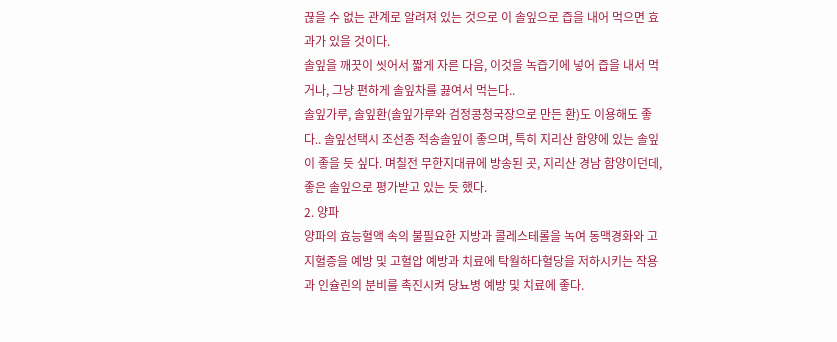끊을 수 없는 관계로 알려져 있는 것으로 이 솔잎으로 즙을 내어 먹으면 효과가 있을 것이다.
솔잎을 깨끗이 씻어서 짧게 자른 다음, 이것을 녹즙기에 넣어 즙을 내서 먹거나, 그냥 편하게 솔잎차를 끓여서 먹는다..
솔잎가루, 솔잎환(솔잎가루와 검정콩청국장으로 만든 환)도 이용해도 좋다.. 솔잎선택시 조선종 적송솔잎이 좋으며, 특히 지리산 함양에 있는 솔잎이 좋을 듯 싶다. 며칠전 무한지대큐에 방송된 곳, 지리산 경남 함양이던데, 좋은 솔잎으로 평가받고 있는 듯 했다.
2. 양파
양파의 효능혈액 속의 불필요한 지방과 콜레스테롤을 녹여 동맥경화와 고지혈증을 예방 및 고혈압 예방과 치료에 탁월하다혈당을 저하시키는 작용과 인슐린의 분비를 촉진시켜 당뇨병 예방 및 치료에 좋다.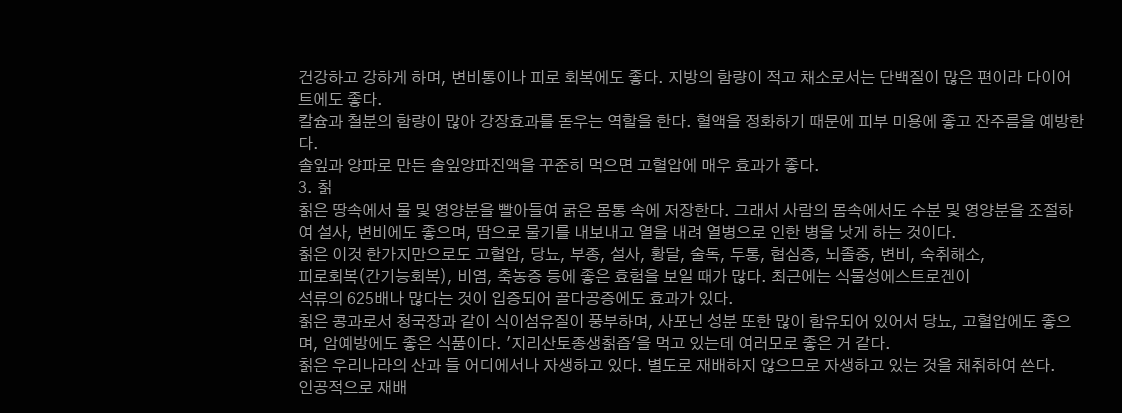건강하고 강하게 하며, 변비통이나 피로 회복에도 좋다. 지방의 함량이 적고 채소로서는 단백질이 많은 편이라 다이어트에도 좋다.
칼슘과 철분의 함량이 많아 강장효과를 돋우는 역할을 한다. 혈액을 정화하기 때문에 피부 미용에 좋고 잔주름을 예방한다.
솔잎과 양파로 만든 솔잎양파진액을 꾸준히 먹으면 고혈압에 매우 효과가 좋다.
3. 칡
칡은 땅속에서 물 및 영양분을 빨아들여 굵은 몸통 속에 저장한다. 그래서 사람의 몸속에서도 수분 및 영양분을 조절하여 설사, 변비에도 좋으며, 땀으로 물기를 내보내고 열을 내려 열병으로 인한 병을 낫게 하는 것이다.
칡은 이것 한가지만으로도 고혈압, 당뇨, 부종, 설사, 황달, 술독, 두통, 협심증, 뇌졸중, 변비, 숙취해소,
피로회복(간기능회복), 비염, 축농증 등에 좋은 효험을 보일 때가 많다. 최근에는 식물성에스트로겐이
석류의 625배나 많다는 것이 입증되어 골다공증에도 효과가 있다.
칡은 콩과로서 청국장과 같이 식이섬유질이 풍부하며, 사포닌 성분 또한 많이 함유되어 있어서 당뇨, 고혈압에도 좋으며, 암예방에도 좋은 식품이다. '지리산토종생칡즙'을 먹고 있는데 여러모로 좋은 거 같다.
칡은 우리나라의 산과 들 어디에서나 자생하고 있다. 별도로 재배하지 않으므로 자생하고 있는 것을 채취하여 쓴다.
인공적으로 재배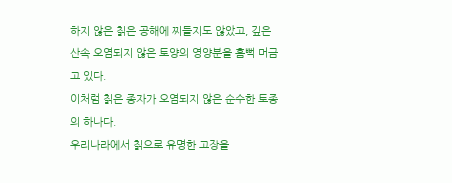하지 않은 칡은 공해에 찌들지도 않았고, 깊은 산속 오염되지 않은 토양의 영양분을 흠뻑 머금고 있다.
이처럼 칡은 종자가 오염되지 않은 순수한 토종의 하나다.
우리나라에서 칡으로 유명한 고장을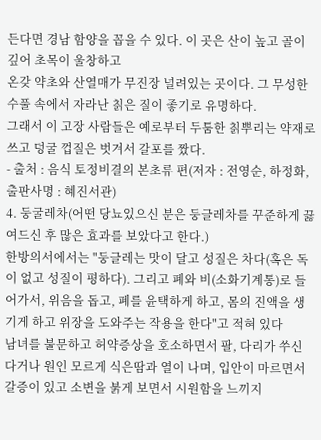든다면 경남 함양을 꼽을 수 있다. 이 곳은 산이 높고 골이 깊어 초목이 울창하고
온갖 약초와 산열매가 무진장 널려있는 곳이다. 그 무성한 수풀 속에서 자라난 칡은 질이 좋기로 유명하다.
그래서 이 고장 사람들은 예로부터 두툼한 칡뿌리는 약재로 쓰고 덩굴 껍질은 벗겨서 갈포를 짰다.
- 출처 : 음식 토정비결의 본초류 편(저자 : 전영순, 하정화, 출판사명 : 혜진서관)
4. 둥굴레차(어떤 당뇨있으신 분은 둥글레차를 꾸준하게 끓여드신 후 많은 효과를 보았다고 한다.)
한방의서에서는 "둥글레는 맛이 달고 성질은 차다(혹은 독이 없고 성질이 평하다). 그리고 폐와 비(소화기계통)로 들어가서, 위음을 돕고, 폐를 윤택하게 하고, 몸의 진액을 생기게 하고 위장을 도와주는 작용을 한다"고 적혀 있다
남녀를 불문하고 허약증상을 호소하면서 팔, 다리가 쑤신다거나 원인 모르게 식은땀과 열이 나며, 입안이 마르면서 갈증이 있고 소변을 붉게 보면서 시원함을 느끼지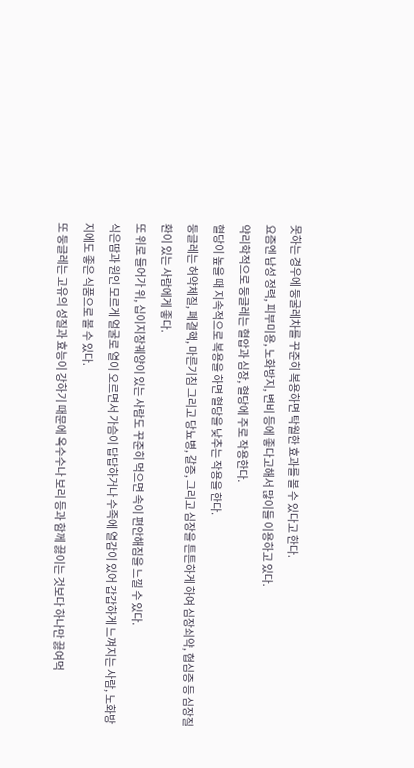못하는 경우에 둥굴레차를 꾸준히 복용하면 탁월한 효과를 볼 수 있다고 한다.
요즘엔 남성 정력, 피부미용, 노화방지, 변비 등에 좋다고해서 많이들 이용하고 있다.
약리학적으로 둥글레는 혈압과 심장, 혈당에 주로 작용한다.
혈당이 높을 때 지속적으로 복용을 하면 혈당을 낮추는 작용을 한다.
둥글레는 허약체질, 폐결핵, 마른기침 그리고 당뇨병, 갈증, 그리고 심장을 튼튼하게 하여 심장쇠약, 협심증 등 심장질환이 있는 사람에게 좋다.
또 위로 들어가 위, 십이지장궤양이 있는 사람도 꾸준히 먹으면 속이 편안해짐을 느낄 수 있다.
식은땀과 원인 모르게 얼굴로 열이 오르면서 가슴이 답답하거나 수족에 열감이 있어 갑갑하게 느껴지는 사람, 노화방지에도 좋은 식품으로 볼 수 있다.
또 둥글레는 고유의 성질과 효능이 강하기 때문에 옥수수나 보리 등과 함께 끓이는 것보다 하나만 끓여먹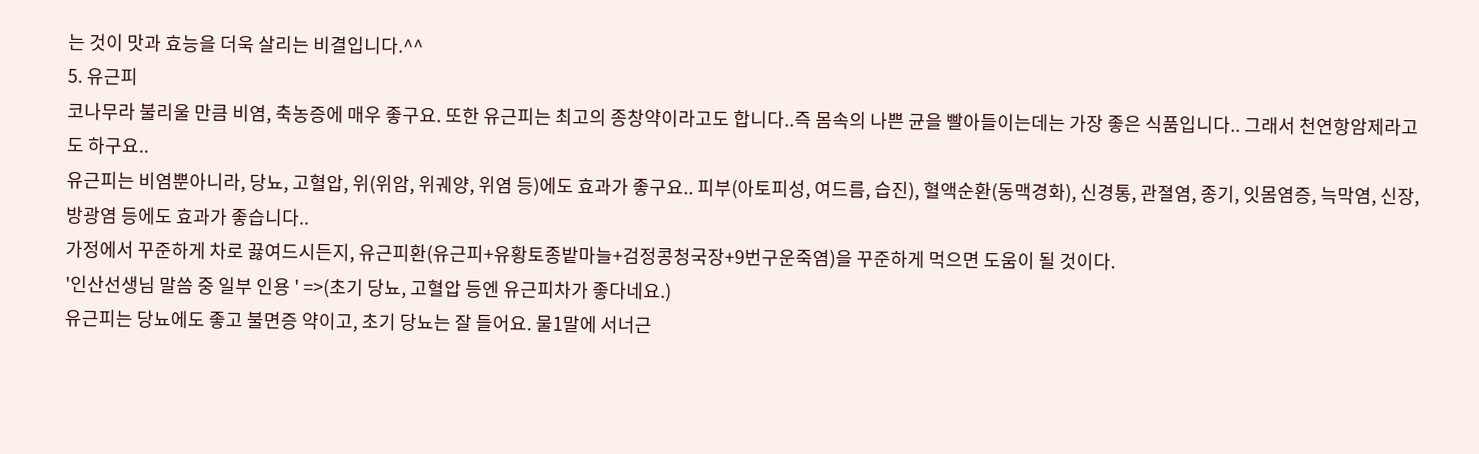는 것이 맛과 효능을 더욱 살리는 비결입니다.^^
5. 유근피
코나무라 불리울 만큼 비염, 축농증에 매우 좋구요. 또한 유근피는 최고의 종창약이라고도 합니다..즉 몸속의 나쁜 균을 빨아들이는데는 가장 좋은 식품입니다.. 그래서 천연항암제라고도 하구요..
유근피는 비염뿐아니라, 당뇨, 고혈압, 위(위암, 위궤양, 위염 등)에도 효과가 좋구요.. 피부(아토피성, 여드름, 습진), 혈액순환(동맥경화), 신경통, 관졀염, 종기, 잇몸염증, 늑막염, 신장, 방광염 등에도 효과가 좋습니다..
가정에서 꾸준하게 차로 끓여드시든지, 유근피환(유근피+유황토종밭마늘+검정콩청국장+9번구운죽염)을 꾸준하게 먹으면 도움이 될 것이다.
'인산선생님 말씀 중 일부 인용 ' =>(초기 당뇨, 고혈압 등엔 유근피차가 좋다네요.)
유근피는 당뇨에도 좋고 불면증 약이고, 초기 당뇨는 잘 들어요. 물1말에 서너근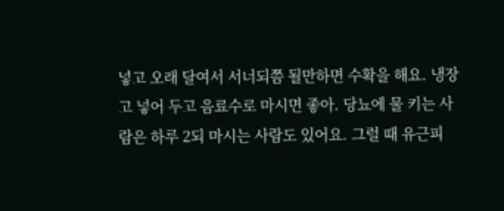넣고 오래 달여서 서너되쯤 될만하면 수확을 해요. 냉장고 넣어 두고 음료수로 마시면 좋아. 당뇨에 물 키는 사람은 하루 2되 마시는 사람도 있어요. 그럴 때 유근피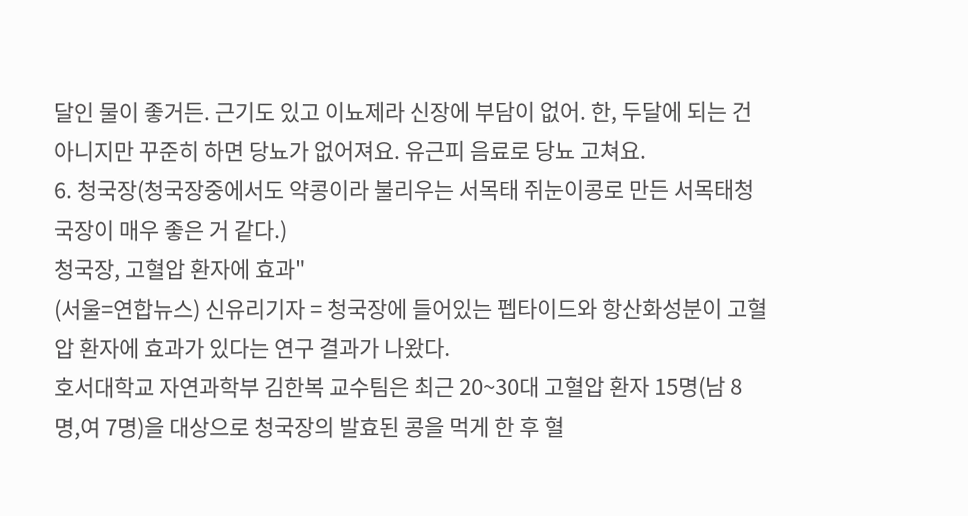달인 물이 좋거든. 근기도 있고 이뇨제라 신장에 부담이 없어. 한, 두달에 되는 건 아니지만 꾸준히 하면 당뇨가 없어져요. 유근피 음료로 당뇨 고쳐요.
6. 청국장(청국장중에서도 약콩이라 불리우는 서목태 쥐눈이콩로 만든 서목태청국장이 매우 좋은 거 같다.)
청국장, 고혈압 환자에 효과"
(서울=연합뉴스) 신유리기자 = 청국장에 들어있는 펩타이드와 항산화성분이 고혈압 환자에 효과가 있다는 연구 결과가 나왔다.
호서대학교 자연과학부 김한복 교수팀은 최근 20~30대 고혈압 환자 15명(남 8명,여 7명)을 대상으로 청국장의 발효된 콩을 먹게 한 후 혈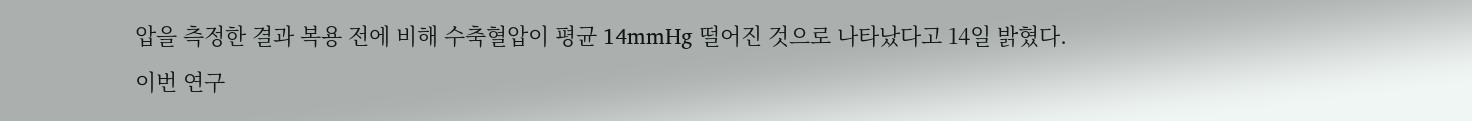압을 측정한 결과 복용 전에 비해 수축혈압이 평균 14mmHg 떨어진 것으로 나타났다고 14일 밝혔다.
이번 연구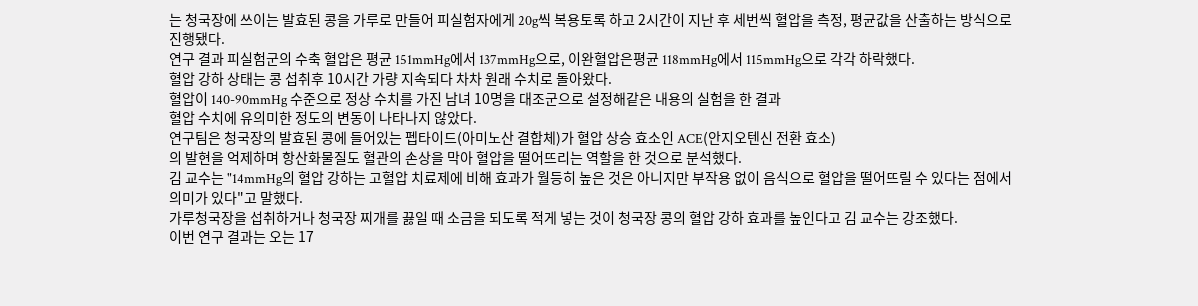는 청국장에 쓰이는 발효된 콩을 가루로 만들어 피실험자에게 20g씩 복용토록 하고 2시간이 지난 후 세번씩 혈압을 측정, 평균값을 산출하는 방식으로 진행됐다.
연구 결과 피실험군의 수축 혈압은 평균 151mmHg에서 137mmHg으로, 이완혈압은평균 118mmHg에서 115mmHg으로 각각 하락했다.
혈압 강하 상태는 콩 섭취후 10시간 가량 지속되다 차차 원래 수치로 돌아왔다.
혈압이 140-90mmHg 수준으로 정상 수치를 가진 남녀 10명을 대조군으로 설정해같은 내용의 실험을 한 결과
혈압 수치에 유의미한 정도의 변동이 나타나지 않았다.
연구팀은 청국장의 발효된 콩에 들어있는 펩타이드(아미노산 결합체)가 혈압 상승 효소인 ACE(안지오텐신 전환 효소)
의 발현을 억제하며 항산화물질도 혈관의 손상을 막아 혈압을 떨어뜨리는 역할을 한 것으로 분석했다.
김 교수는 "14mmHg의 혈압 강하는 고혈압 치료제에 비해 효과가 월등히 높은 것은 아니지만 부작용 없이 음식으로 혈압을 떨어뜨릴 수 있다는 점에서 의미가 있다"고 말했다.
가루청국장을 섭취하거나 청국장 찌개를 끓일 때 소금을 되도록 적게 넣는 것이 청국장 콩의 혈압 강하 효과를 높인다고 김 교수는 강조했다.
이번 연구 결과는 오는 17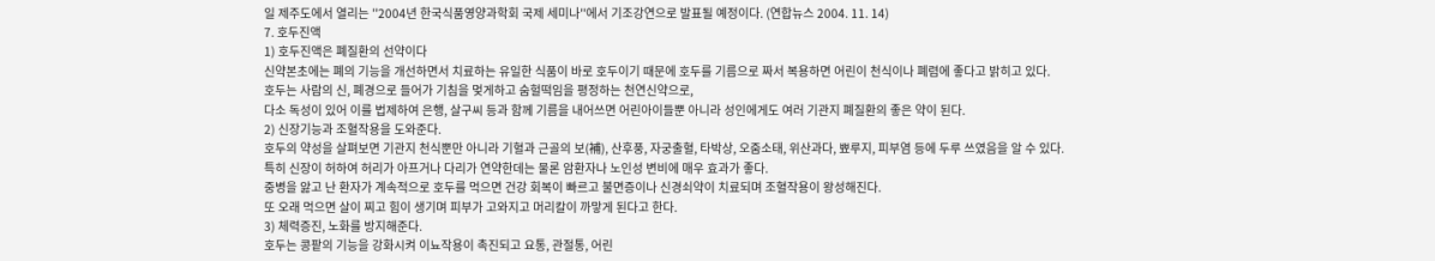일 제주도에서 열리는 ''2004년 한국식품영양과학회 국제 세미나''에서 기조강연으로 발표될 예정이다. (연합뉴스 2004. 11. 14)
7. 호두진액
1) 호두진액은 폐질환의 선약이다
신약본초에는 폐의 기능을 개선하면서 치료하는 유일한 식품이 바로 호두이기 때문에 호두를 기름으로 짜서 복용하면 어린이 천식이나 폐렴에 좋다고 밝히고 있다.
호두는 사람의 신, 폐경으로 들어가 기침을 멎게하고 숨헐떡임을 평정하는 천연신약으로,
다소 독성이 있어 이를 법제하여 은행, 살구씨 등과 함께 기름을 내어쓰면 어린아이들뿐 아니라 성인에게도 여러 기관지 폐질환의 좋은 약이 된다.
2) 신장기능과 조혈작용을 도와준다.
호두의 약성을 살펴보면 기관지 천식뿐만 아니라 기혈과 근골의 보(補), 산후풍, 자궁출혈, 타박상, 오줌소태, 위산과다, 뾰루지, 피부염 등에 두루 쓰였음을 알 수 있다.
특히 신장이 허하여 허리가 아프거나 다리가 연약한데는 물론 암환자나 노인성 변비에 매우 효과가 좋다.
중병을 앓고 난 환자가 계속적으로 호두를 먹으면 건강 회복이 빠르고 불면증이나 신경쇠약이 치료되며 조혈작용이 왕성해진다.
또 오래 먹으면 살이 찌고 힘이 생기며 피부가 고와지고 머리칼이 까맣게 된다고 한다.
3) 체력증진, 노화를 방지해준다.
호두는 콩팥의 기능을 강화시켜 이뇨작용이 촉진되고 요통, 관절통, 어린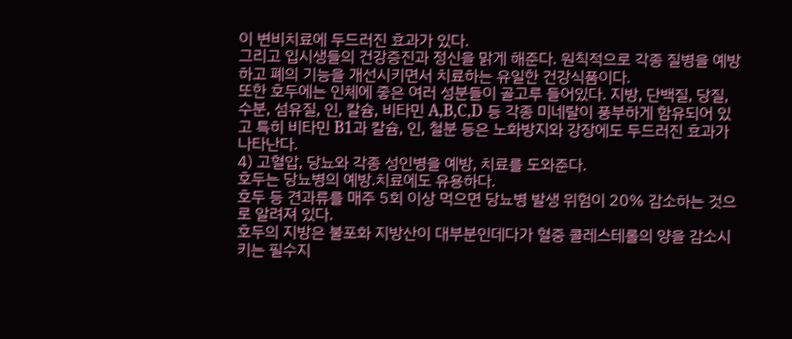이 변비치료에 두드러진 효과가 있다.
그리고 입시생들의 건강증진과 정신을 맑게 해준다. 원칙적으로 각종 질병을 예방하고 폐의 기능을 개선시키면서 치료하는 유일한 건강식품이다.
또한 호두에는 인체에 좋은 여러 성분들이 골고루 들어있다. 지방, 단백질, 당질, 수분, 섬유질, 인, 칼슘, 비타민 A,B,C,D 등 각종 미네랄이 풍부하게 함유되어 있고 특히 비타민 B1과 칼슘, 인, 철분 등은 노화방지와 강장에도 두드러진 효과가 나타난다.
4) 고혈압, 당뇨와 각종 성인병을 예방, 치료를 도와준다.
호두는 당뇨병의 예방.치료에도 유용하다.
호두 등 견과류를 매주 5회 이상 먹으면 당뇨병 발생 위험이 20% 감소하는 것으로 알려져 있다.
호두의 지방은 불포화 지방산이 대부분인데다가 혈중 콜레스테롤의 양을 감소시키는 필수지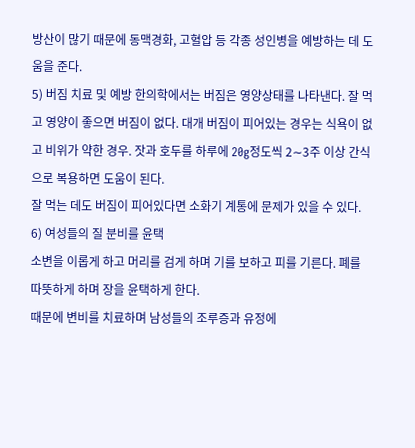방산이 많기 때문에 동맥경화, 고혈압 등 각종 성인병을 예방하는 데 도움을 준다.
5) 버짐 치료 및 예방 한의학에서는 버짐은 영양상태를 나타낸다. 잘 먹고 영양이 좋으면 버짐이 없다. 대개 버짐이 피어있는 경우는 식욕이 없고 비위가 약한 경우. 잣과 호두를 하루에 20g정도씩 2∼3주 이상 간식으로 복용하면 도움이 된다.
잘 먹는 데도 버짐이 피어있다면 소화기 계통에 문제가 있을 수 있다.
6) 여성들의 질 분비를 윤택
소변을 이롭게 하고 머리를 검게 하며 기를 보하고 피를 기른다. 폐를 따뜻하게 하며 장을 윤택하게 한다.
때문에 변비를 치료하며 남성들의 조루증과 유정에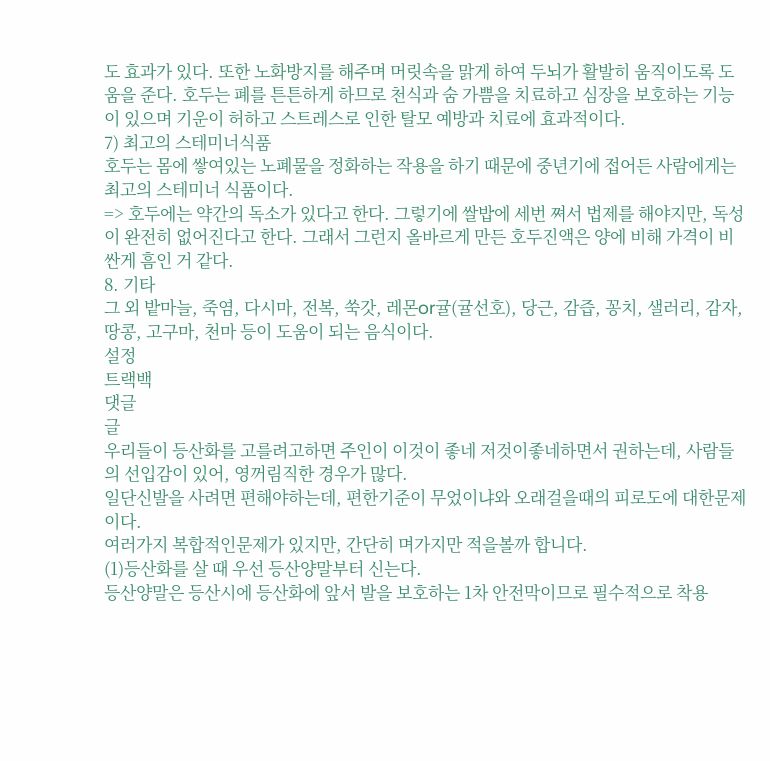도 효과가 있다. 또한 노화방지를 해주며 머릿속을 맑게 하여 두뇌가 활발히 움직이도록 도움을 준다. 호두는 폐를 튼튼하게 하므로 천식과 숨 가쁨을 치료하고 심장을 보호하는 기능이 있으며 기운이 허하고 스트레스로 인한 탈모 예방과 치료에 효과적이다.
7) 최고의 스테미너식품
호두는 몸에 쌓여있는 노폐물을 정화하는 작용을 하기 때문에 중년기에 접어든 사람에게는 최고의 스테미너 식품이다.
=> 호두에는 약간의 독소가 있다고 한다. 그렇기에 쌀밥에 세번 쪄서 법제를 해야지만, 독성이 완전히 없어진다고 한다. 그래서 그런지 올바르게 만든 호두진액은 양에 비해 가격이 비싼게 흠인 거 같다.
8. 기타
그 외 밭마늘, 죽염, 다시마, 전복, 쑥갓, 레몬or귤(귤선호), 당근, 감즙, 꽁치, 샐러리, 감자, 땅콩, 고구마, 천마 등이 도움이 되는 음식이다.
설정
트랙백
댓글
글
우리들이 등산화를 고를려고하면 주인이 이것이 좋네 저것이좋네하면서 권하는데, 사람들의 선입감이 있어, 영꺼림직한 경우가 많다.
일단신발을 사려면 편해야하는데, 편한기준이 무었이냐와 오래걸을때의 피로도에 대한문제이다.
여러가지 복합적인문제가 있지만, 간단히 며가지만 적을볼까 합니다.
(1)등산화를 살 때 우선 등산양말부터 신는다.
등산양말은 등산시에 등산화에 앞서 발을 보호하는 1차 안전막이므로 필수적으로 착용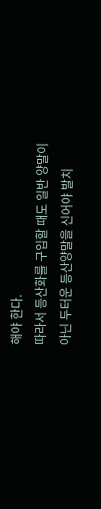해야 한다.
따라서 등산화를 구입할 때도 일반 양말이 아닌 두터운 등산양말을 신어야 발치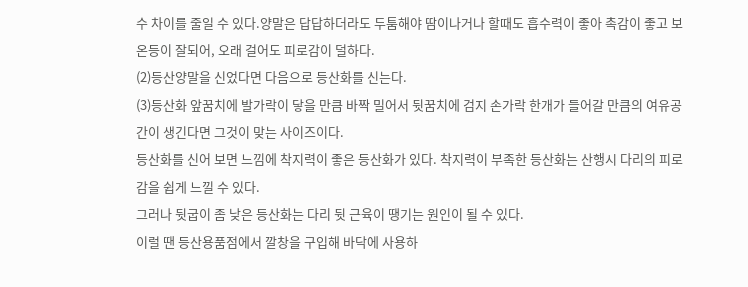수 차이를 줄일 수 있다.양말은 답답하더라도 두툼해야 땀이나거나 할때도 흡수력이 좋아 촉감이 좋고 보온등이 잘되어, 오래 걸어도 피로감이 덜하다.
(2)등산양말을 신었다면 다음으로 등산화를 신는다.
(3)등산화 앞꿈치에 발가락이 닿을 만큼 바짝 밀어서 뒷꿈치에 검지 손가락 한개가 들어갈 만큼의 여유공간이 생긴다면 그것이 맞는 사이즈이다.
등산화를 신어 보면 느낌에 착지력이 좋은 등산화가 있다. 착지력이 부족한 등산화는 산행시 다리의 피로감을 쉽게 느낄 수 있다.
그러나 뒷굽이 좀 낮은 등산화는 다리 뒷 근육이 땡기는 원인이 될 수 있다.
이럴 땐 등산용품점에서 깔창을 구입해 바닥에 사용하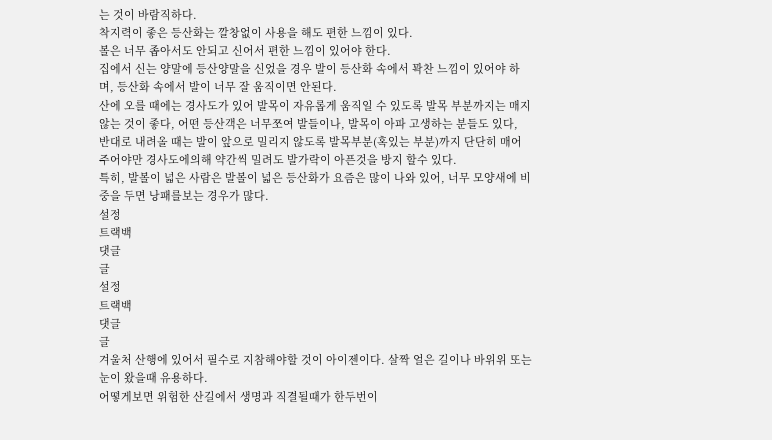는 것이 바람직하다.
착지력이 좋은 등산화는 깔창없이 사용을 해도 편한 느낌이 있다.
볼은 너무 좁아서도 안되고 신어서 편한 느낌이 있어야 한다.
집에서 신는 양말에 등산양말을 신었을 경우 발이 등산화 속에서 꽉찬 느낌이 있어야 하며, 등산화 속에서 발이 너무 잘 움직이면 안된다.
산에 오를 때에는 경사도가 있어 발목이 자유롭게 움직일 수 있도록 발목 부분까지는 매지 않는 것이 좋다, 어떤 등산객은 너무쪼여 발들이나, 발목이 아파 고생하는 분들도 있다,
반대로 내려올 때는 발이 앞으로 밀리지 않도록 발목부분(혹있는 부분)까지 단단히 매어 주어야만 경사도에의해 약간씩 밀려도 발가락이 아픈것을 방지 할수 있다.
특히, 발볼이 넓은 사람은 발볼이 넓은 등산화가 요즘은 많이 나와 있어, 너무 모양새에 비중을 두면 낭패를보는 경우가 많다.
설정
트랙백
댓글
글
설정
트랙백
댓글
글
겨울처 산행에 있어서 필수로 지참해야할 것이 아이젠이다. 살짝 얼은 길이나 바위위 또는 눈이 왔을때 유용하다.
어떻게보면 위험한 산길에서 생명과 직결될때가 한두번이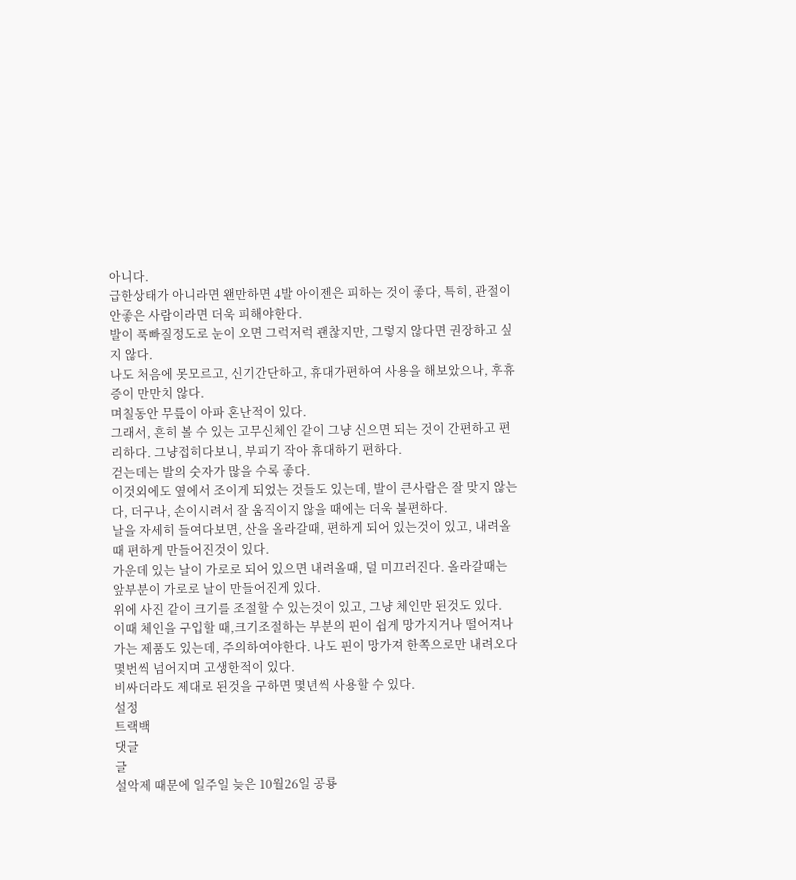아니다.
급한상태가 아니라면 왠만하면 4발 아이젠은 피하는 것이 좋다, 특히, 관절이 안좋은 사람이라면 더욱 피해야한다.
발이 푹빠질정도로 눈이 오면 그럭저럭 괜찮지만, 그렇지 않다면 권장하고 싶지 않다.
나도 처음에 못모르고, 신기간단하고, 휴대가편하여 사용을 해보았으나, 후휴증이 만만치 않다.
며칠동안 무릎이 아파 혼난적이 있다.
그래서, 흔히 볼 수 있는 고무신체인 같이 그냥 신으면 되는 것이 간편하고 편리하다. 그냥접히다보니, 부피기 작아 휴대하기 편하다.
걷는데는 발의 숫자가 많을 수록 좋다.
이것외에도 옆에서 조이게 되었는 것들도 있는데, 발이 큰사람은 잘 맞지 않는다, 더구나, 손이시려서 잘 움직이지 않을 때에는 더욱 불편하다.
날을 자세히 들여다보면, 산을 올라갈때, 편하게 되어 있는것이 있고, 내려올때 편하게 만들어진것이 있다.
가운데 있는 날이 가로로 되어 있으면 내려올때, 덜 미끄러진다. 올라갈때는 앞부분이 가로로 날이 만들어진게 있다.
위에 사진 같이 크기를 조절할 수 있는것이 있고, 그냥 체인만 된것도 있다.
이때 체인을 구입할 때,크기조절하는 부분의 핀이 쉽게 망가지거나 떨어져나가는 제품도 있는데, 주의하여야한다. 나도 핀이 망가져 한쪽으로만 내려오다 몇번씩 넘어지며 고생한적이 있다.
비싸더라도 제대로 된것을 구하면 몇년씩 사용할 수 있다.
설정
트랙백
댓글
글
설악제 때문에 일주일 늦은 10월26일 공룡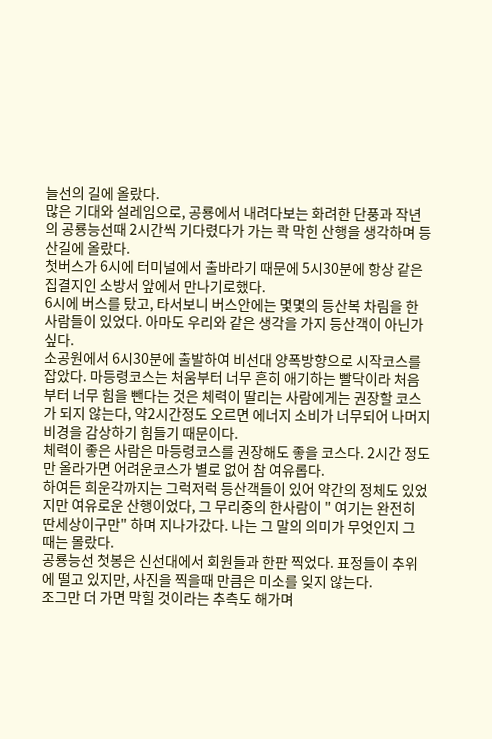늘선의 길에 올랐다.
많은 기대와 설레임으로, 공룡에서 내려다보는 화려한 단풍과 작년의 공룡능선때 2시간씩 기다렸다가 가는 콱 막힌 산행을 생각하며 등산길에 올랐다.
첫버스가 6시에 터미널에서 출바라기 때문에 5시30분에 항상 같은 집결지인 소방서 앞에서 만나기로했다.
6시에 버스를 탔고, 타서보니 버스안에는 몇몇의 등산복 차림을 한 사람들이 있었다. 아마도 우리와 같은 생각을 가지 등산객이 아닌가 싶다.
소공원에서 6시30분에 출발하여 비선대 양폭방향으로 시작코스를 잡았다. 마등령코스는 처움부터 너무 흔히 애기하는 빨닥이라 처음부터 너무 힘을 뺀다는 것은 체력이 딸리는 사람에게는 권장할 코스가 되지 않는다, 약2시간정도 오르면 에너지 소비가 너무되어 나머지 비경을 감상하기 힘들기 때문이다.
체력이 좋은 사람은 마등령코스를 권장해도 좋을 코스다. 2시간 정도만 올라가면 어려운코스가 별로 없어 참 여유롭다.
하여든 희운각까지는 그럭저럭 등산객들이 있어 약간의 정체도 있었지만 여유로운 산행이었다, 그 무리중의 한사람이 " 여기는 완전히 딴세상이구만" 하며 지나가갔다. 나는 그 말의 의미가 무엇인지 그 때는 몰랐다.
공룡능선 첫봉은 신선대에서 회원들과 한판 찍었다. 표정들이 추위에 떨고 있지만, 사진을 찍을때 만큼은 미소를 잊지 않는다.
조그만 더 가면 막힐 것이라는 추측도 해가며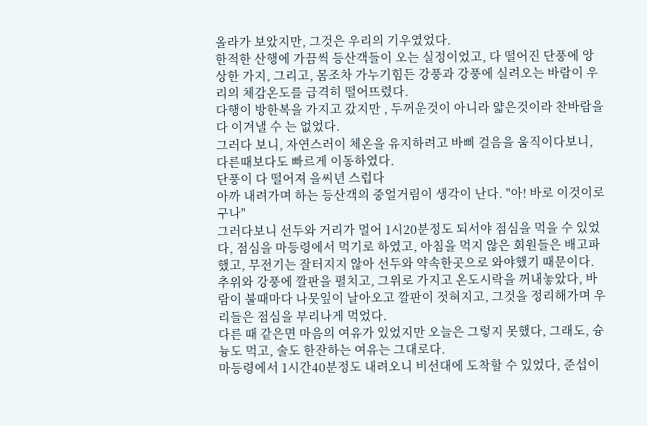올라가 보았지만, 그것은 우리의 기우였었다.
한적한 산행에 가끔씩 등산객들이 오는 실정이었고, 다 떨어진 단풍에 앙상한 가지, 그리고, 몸조차 가누기힘든 강풍과 강풍에 실려오는 바람이 우리의 체감온도를 급격히 떨어뜨렸다.
다행이 방한복을 가지고 갔지만 , 두꺼운것이 아니라 얇은것이라 찬바람을 다 이겨낼 수 는 없었다.
그러다 보니, 자연스러이 체온을 유지하려고 바삐 걸음을 움직이다보니, 다른때보다도 빠르게 이동하였다.
단풍이 다 떨어져 을씨년 스럽다
아까 내려가며 하는 등산객의 중얼거림이 생각이 난다. "아! 바로 이것이로구나"
그러다보니 선두와 거리가 멀어 1시20분정도 되서야 점심을 먹을 수 있었다, 점심을 마등령에서 먹기로 하였고, 아침을 먹지 않은 회원들은 배고파했고, 무전기는 잘터지지 않아 선두와 약속한곳으로 와야했기 때문이다.
추위와 강풍에 깔판을 펼치고, 그위로 가지고 온도시락을 꺼내놓았다, 바람이 불때마다 나뭇잎이 날아오고 깔판이 젓혀지고, 그것을 정리해가며 우리들은 점심을 부리나게 먹었다.
다른 때 같은면 마음의 여유가 있었지만 오늘은 그렇지 못했다, 그래도, 슝늉도 먹고, 술도 한잔하는 여유는 그대로다.
마등령에서 1시간40분정도 내려오니 비선대에 도착할 수 있었다, 준섭이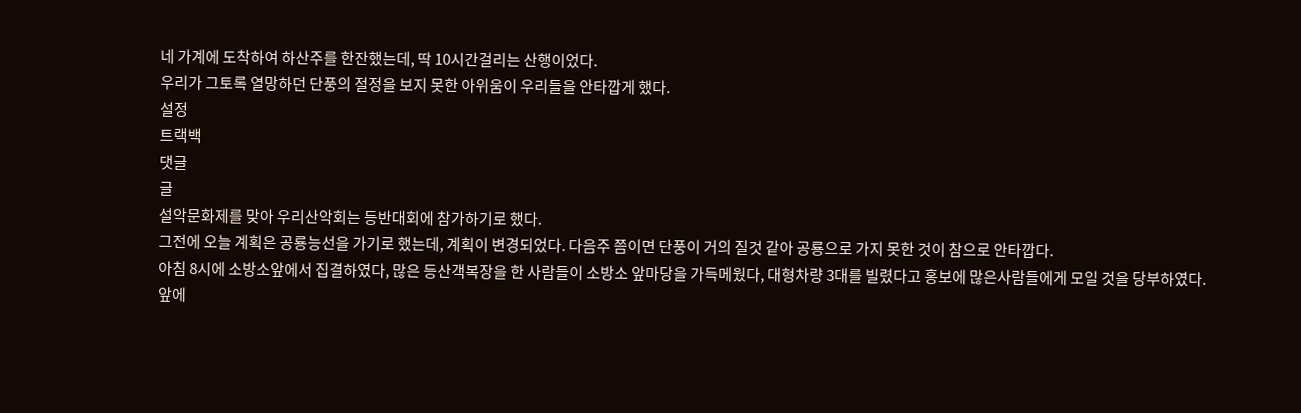네 가계에 도착하여 하산주를 한잔했는데, 딱 10시간걸리는 산행이었다.
우리가 그토록 열망하던 단풍의 절정을 보지 못한 아위움이 우리들을 안타깝게 했다.
설정
트랙백
댓글
글
설악문화제를 맞아 우리산악회는 등반대회에 참가하기로 했다.
그전에 오늘 계획은 공룡능선을 가기로 했는데, 계획이 변경되었다. 다음주 쯤이면 단풍이 거의 질것 같아 공룡으로 가지 못한 것이 참으로 안타깝다.
아침 8시에 소방소앞에서 집결하였다, 많은 등산객복장을 한 사람들이 소방소 앞마당을 가득메웠다, 대형차량 3대를 빌렸다고 홍보에 많은사람들에게 모일 것을 당부하였다.
앞에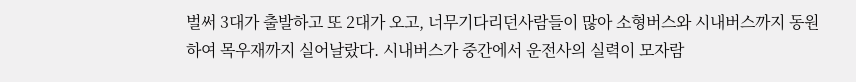벌써 3대가 출발하고 또 2대가 오고, 너무기다리던사람들이 많아 소형버스와 시내버스까지 동원하여 목우재까지 실어날랐다. 시내버스가 중간에서 운전사의 실력이 모자람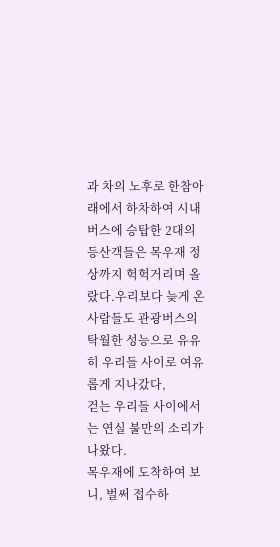과 차의 노후로 한참아래에서 하차하여 시내버스에 승탑한 2대의 등산객들은 목우재 정상까지 헉헉거리며 올랐다.우리보다 늦게 온 사람들도 관광버스의 탁월한 성능으로 유유히 우리들 사이로 여유롭게 지나갔다,
걷는 우리들 사이에서는 연실 불만의 소리가 나왔다.
목우재에 도착하여 보니, 벌써 접수하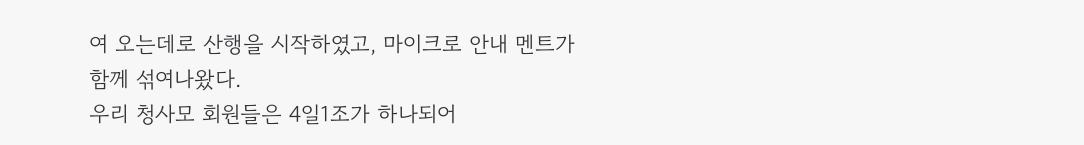여 오는데로 산행을 시작하였고, 마이크로 안내 멘트가 함께 섞여나왔다.
우리 청사모 회원들은 4일1조가 하나되어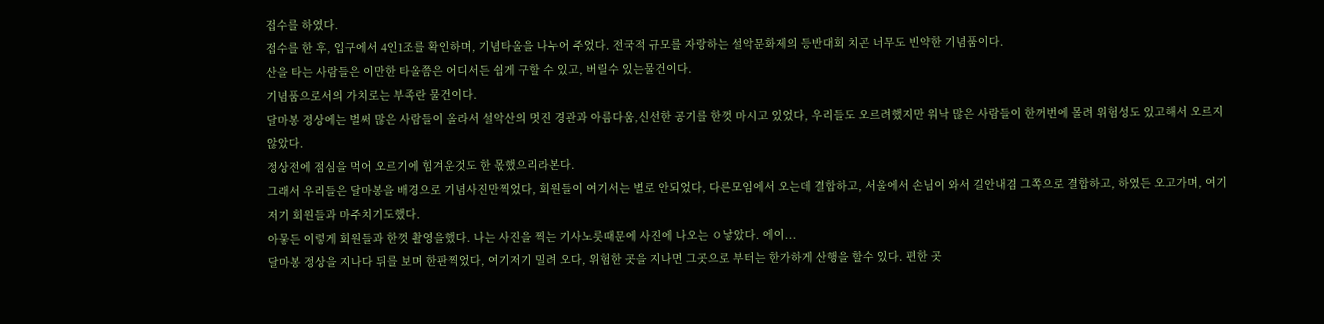접수를 하였다.
접수를 한 후, 입구에서 4인1조를 확인하며, 기념타올을 나누어 주었다. 전국적 규모를 자랑하는 설악문화제의 등반대회 치곤 너무도 빈약한 기념품이다.
산을 타는 사람들은 이만한 타올쯤은 어디서든 쉽게 구할 수 있고, 버릴수 있는물건이다.
기념품으로서의 가치로는 부족란 물건이다.
달마봉 정상에는 벌써 많은 사람들이 올라서 설악산의 멋진 경관과 아름다움,신선한 공기를 한껏 마시고 있었다, 우리들도 오르려했지만 워낙 많은 사람들이 한꺼번에 몰려 위험성도 있고해서 오르지 않았다.
정상전에 점심을 먹어 오르기에 힘겨운것도 한 몫했으리라본다.
그래서 우리들은 달마봉을 배경으로 기념사진만찍었다, 회원들이 여기서는 별로 안되었다, 다른모임에서 오는데 결합하고, 서울에서 손님이 와서 길안내겸 그쪽으로 결합하고, 하였든 오고가며, 여기저기 회원들과 마주치기도했다.
아뭏든 이렇게 회원들과 한껏 촬영을했다. 나는 사진을 찍는 기사노릇때문에 사진에 나오는 ㅇ낳았다. 에이...
달마봉 정상을 지나다 뒤를 보며 한판찍었다, 여기저기 밀려 오다, 위험한 곳을 지나면 그곳으로 부터는 한가하게 산행을 할수 있다. 편한 곳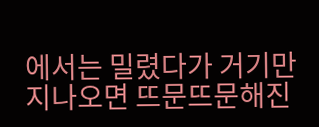에서는 밀렸다가 거기만 지나오면 뜨문뜨문해진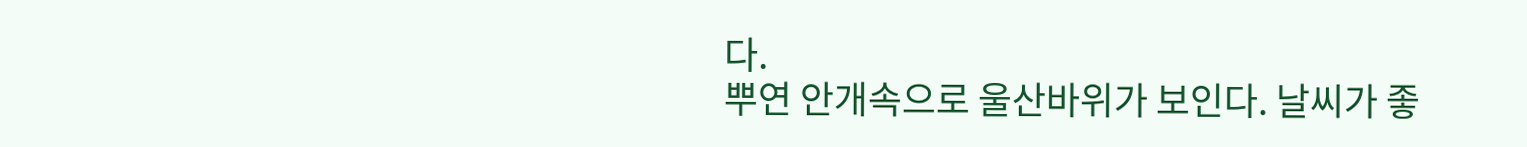다.
뿌연 안개속으로 울산바위가 보인다. 날씨가 좋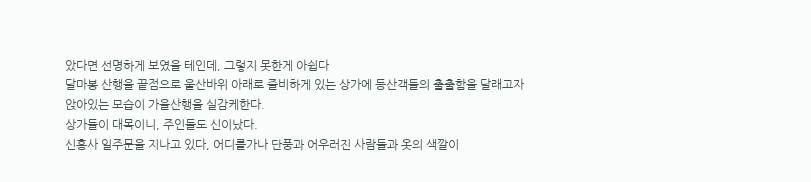았다면 선명하게 보였을 테인데, 그렇지 못한게 아쉽다
달마봉 산행을 끝점으로 울산바위 아래로 즐비하게 있는 상가에 등산객들의 출출함을 달래고자 앉아있는 모습이 가을산행을 실감케한다.
상가들이 대목이니, 주인들도 신이났다.
신흥사 일주문을 지나고 있다, 어디를가나 단풍과 어우러진 사람들과 옷의 색깔이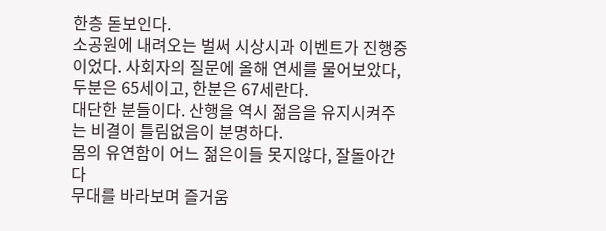한층 돋보인다.
소공원에 내려오는 벌써 시상시과 이벤트가 진행중이었다. 사회자의 질문에 올해 연세를 물어보았다, 두분은 65세이고, 한분은 67세란다.
대단한 분들이다. 산행을 역시 젊음을 유지시켜주는 비결이 틀림없음이 분명하다.
몸의 유연함이 어느 젊은이들 못지않다, 잘돌아간다
무대를 바라보며 즐거움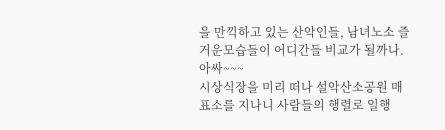을 만끽하고 있는 산악인들, 남녀노소 즐거운모습들이 어디간들 비교가 될까나.아싸~~~
시상식장을 미리 떠나 설악산소공원 매표소를 지나니 사람들의 행렬로 일행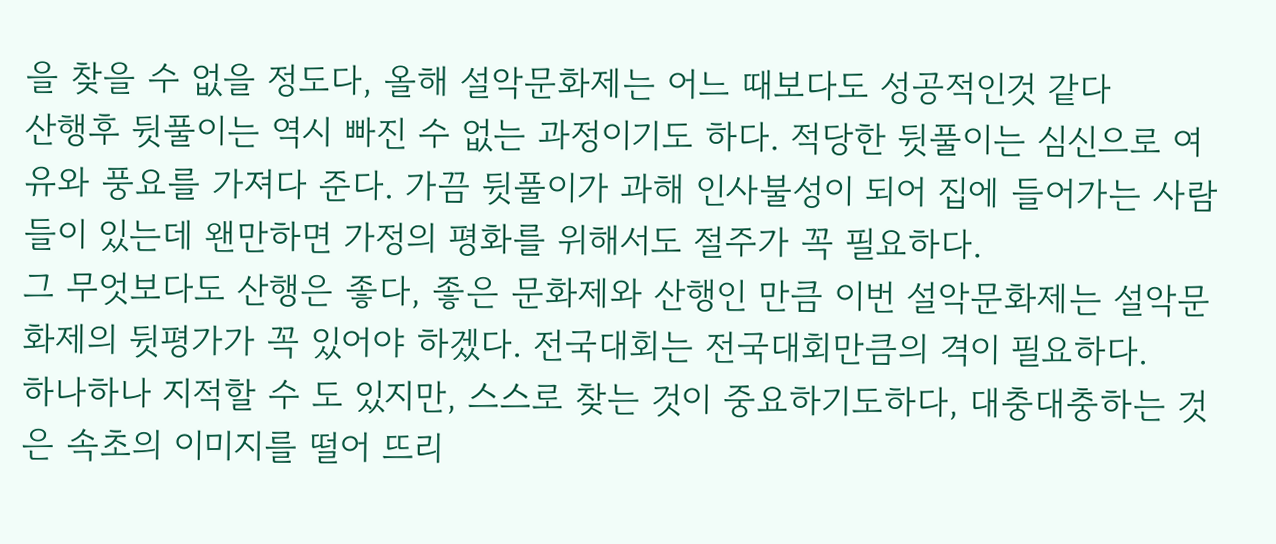을 찾을 수 없을 정도다, 올해 설악문화제는 어느 때보다도 성공적인것 같다
산행후 뒷풀이는 역시 빠진 수 없는 과정이기도 하다. 적당한 뒷풀이는 심신으로 여유와 풍요를 가져다 준다. 가끔 뒷풀이가 과해 인사불성이 되어 집에 들어가는 사람들이 있는데 왠만하면 가정의 평화를 위해서도 절주가 꼭 필요하다.
그 무엇보다도 산행은 좋다, 좋은 문화제와 산행인 만큼 이번 설악문화제는 설악문화제의 뒷평가가 꼭 있어야 하겠다. 전국대회는 전국대회만큼의 격이 필요하다.
하나하나 지적할 수 도 있지만, 스스로 찾는 것이 중요하기도하다, 대충대충하는 것은 속초의 이미지를 떨어 뜨리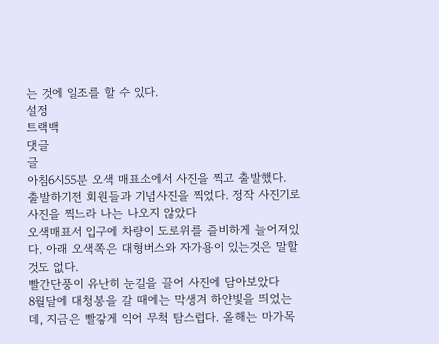는 것에 일조를 할 수 있다.
설정
트랙백
댓글
글
아침6시55분 오색 매표소에서 사진을 찍고 출발했다.
출발하기전 회원들과 기념사진을 찍었다. 정작 사진기로 사진을 찍느라 나는 나오지 않았다
오색매표서 입구에 차량이 도로위를 즐비하게 늘어져있다. 아래 오색쪽은 대형버스와 자가용이 있는것은 말할것도 없다.
빨간단풍이 유난히 눈길을 끌어 사진에 담아보았다
8월달에 대청봉을 갈 때에는 막생겨 하얀빛을 띄었는데, 지금은 빨갛게 익어 무척 탐스럽다. 올해는 마가목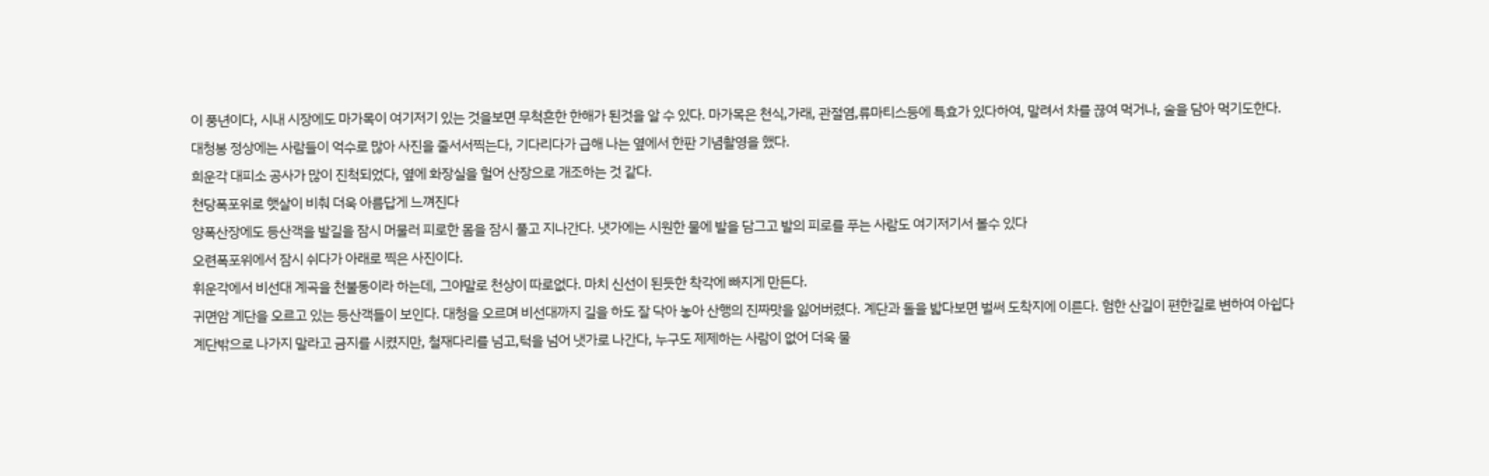이 풍년이다, 시내 시장에도 마가목이 여기저기 있는 것을보면 무척흔한 한해가 된것을 알 수 있다. 마가목은 천식,가래, 관절염,류마티스등에 특효가 있다하여, 말려서 차를 끊여 먹거나, 술을 담아 먹기도한다.
대청봉 정상에는 사람들이 억수로 많아 사진을 줄서서찍는다, 기다리다가 급해 나는 옆에서 한판 기념촬영을 했다.
희운각 대피소 공사가 많이 진척되었다, 옆에 화장실을 헐어 산장으로 개조하는 것 같다.
천당폭포위로 햇살이 비춰 더욱 아름답게 느껴진다
양폭산장에도 등산객을 발길을 잠시 머물러 피로한 몸을 잠시 풀고 지나간다. 냇가에는 시원한 물에 발을 담그고 발의 피로를 푸는 사람도 여기저기서 볼수 있다
오련폭포위에서 잠시 쉬다가 아래로 찍은 사진이다.
휘운각에서 비선대 계곡을 천불동이라 하는데, 그야말로 천상이 따로없다. 마치 신선이 된듯한 착각에 빠지게 만든다.
귀면암 계단을 오르고 있는 등산객들이 보인다. 대청을 오르며 비선대까지 길을 하도 잘 닥아 놓아 산행의 진짜맛을 잃어버렸다. 계단과 돌을 밟다보면 벌써 도착지에 이른다. 험한 산길이 편한길로 변하여 아쉽다
계단밖으로 나가지 말라고 금지를 시켰지만, 철재다리를 넘고,턱을 넘어 냇가로 나간다, 누구도 제제하는 사람이 없어 더욱 물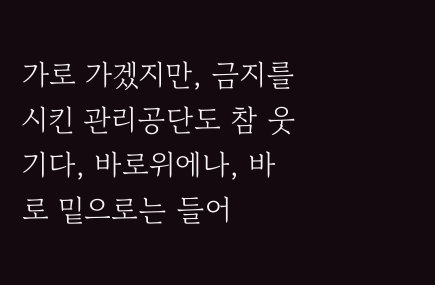가로 가겠지만, 금지를 시킨 관리공단도 참 웃기다, 바로위에나, 바로 밑으로는 들어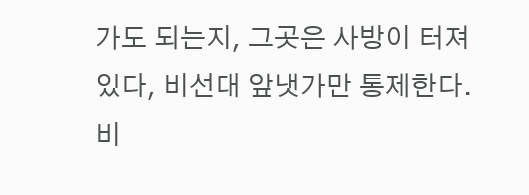가도 되는지, 그곳은 사방이 터져있다, 비선대 앞냇가만 통제한다.
비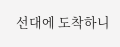선대에 도착하니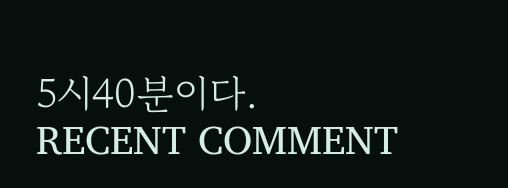5시40분이다.
RECENT COMMENT